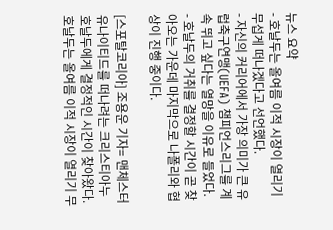뉴스 요약
- 호날두는 올여름 이적 시장이 열리기 무섭게 떠나겠다고 선언했다.
- 자신의 커리어에서 가장 의미가 큰 유럽축구연맹(UEFA) 챔피언스리그를 계속 뛰고 싶다는 열망을 이유로 들었다.
- 호날두의 거취를 결정할 시간이 곧 찾아오는 가운데 마지막으로 나폴리와 협상이 진행 중이다.

[스포탈코리아] 조용운 기자= 맨체스터 유나이티드를 떠나려는 크리스티아누 호날두에게 결정적인 시간이 찾아왔다.
호날두는 올여름 이적 시장이 열리기 무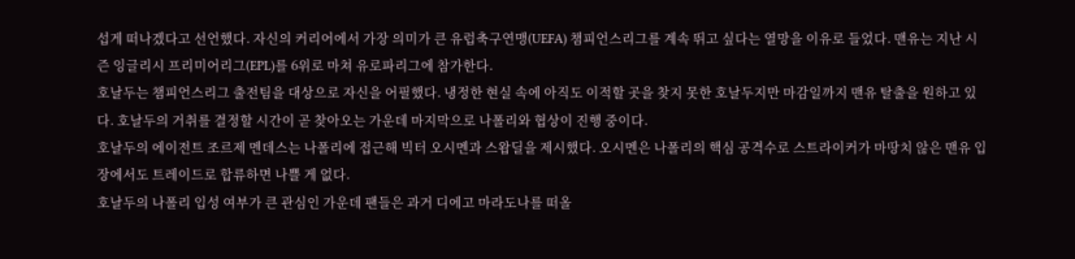섭게 떠나겠다고 선언했다. 자신의 커리어에서 가장 의미가 큰 유럽축구연맹(UEFA) 챔피언스리그를 계속 뛰고 싶다는 열망을 이유로 들었다. 맨유는 지난 시즌 잉글리시 프리미어리그(EPL)를 6위로 마쳐 유로파리그에 참가한다.
호날두는 챔피언스리그 출전팀을 대상으로 자신을 어필했다. 냉정한 현실 속에 아직도 이적할 곳을 찾지 못한 호날두지만 마감일까지 맨유 탈출을 원하고 있다. 호날두의 거취를 결정할 시간이 곧 찾아오는 가운데 마지막으로 나폴리와 협상이 진행 중이다.
호날두의 에이전트 조르제 멘데스는 나폴리에 접근해 빅터 오시멘과 스왑딜을 제시했다. 오시멘은 나폴리의 핵심 공격수로 스트라이커가 마땅치 않은 맨유 입장에서도 트레이드로 합류하면 나쁠 게 없다.
호날두의 나폴리 입성 여부가 큰 관심인 가운데 팬들은 과거 디에고 마라도나를 떠올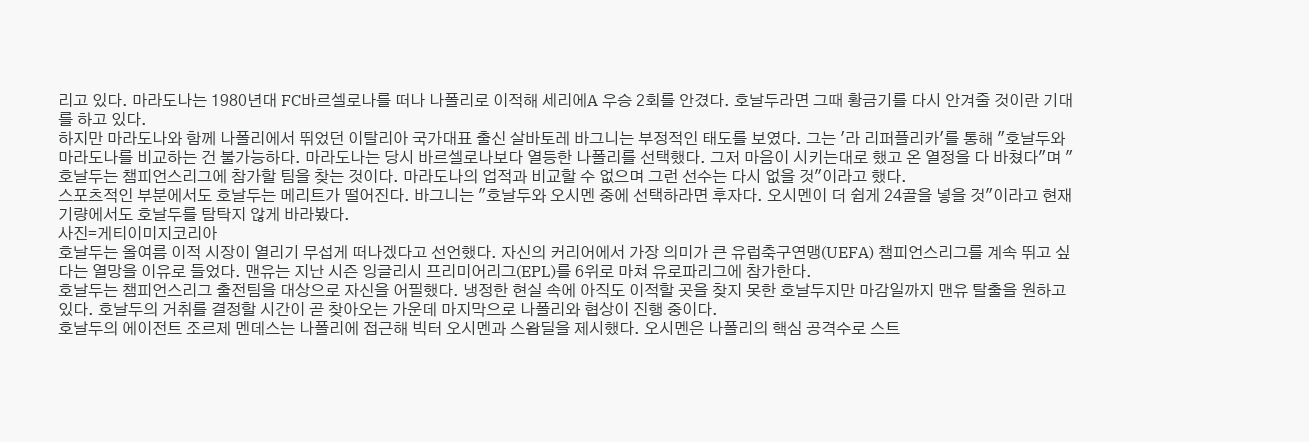리고 있다. 마라도나는 1980년대 FC바르셀로나를 떠나 나폴리로 이적해 세리에A 우승 2회를 안겼다. 호날두라면 그때 황금기를 다시 안겨줄 것이란 기대를 하고 있다.
하지만 마라도나와 함께 나폴리에서 뛰었던 이탈리아 국가대표 출신 살바토레 바그니는 부정적인 태도를 보였다. 그는 '라 리퍼플리카'를 통해 "호날두와 마라도나를 비교하는 건 불가능하다. 마라도나는 당시 바르셀로나보다 열등한 나폴리를 선택했다. 그저 마음이 시키는대로 했고 온 열정을 다 바쳤다"며 "호날두는 챔피언스리그에 참가할 팀을 찾는 것이다. 마라도나의 업적과 비교할 수 없으며 그런 선수는 다시 없을 것"이라고 했다.
스포츠적인 부분에서도 호날두는 메리트가 떨어진다. 바그니는 "호날두와 오시멘 중에 선택하라면 후자다. 오시멘이 더 쉽게 24골을 넣을 것"이라고 현재 기량에서도 호날두를 탐탁지 않게 바라봤다.
사진=게티이미지코리아
호날두는 올여름 이적 시장이 열리기 무섭게 떠나겠다고 선언했다. 자신의 커리어에서 가장 의미가 큰 유럽축구연맹(UEFA) 챔피언스리그를 계속 뛰고 싶다는 열망을 이유로 들었다. 맨유는 지난 시즌 잉글리시 프리미어리그(EPL)를 6위로 마쳐 유로파리그에 참가한다.
호날두는 챔피언스리그 출전팀을 대상으로 자신을 어필했다. 냉정한 현실 속에 아직도 이적할 곳을 찾지 못한 호날두지만 마감일까지 맨유 탈출을 원하고 있다. 호날두의 거취를 결정할 시간이 곧 찾아오는 가운데 마지막으로 나폴리와 협상이 진행 중이다.
호날두의 에이전트 조르제 멘데스는 나폴리에 접근해 빅터 오시멘과 스왑딜을 제시했다. 오시멘은 나폴리의 핵심 공격수로 스트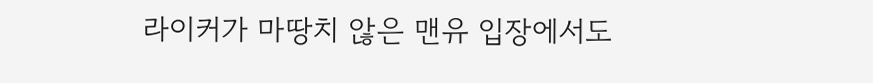라이커가 마땅치 않은 맨유 입장에서도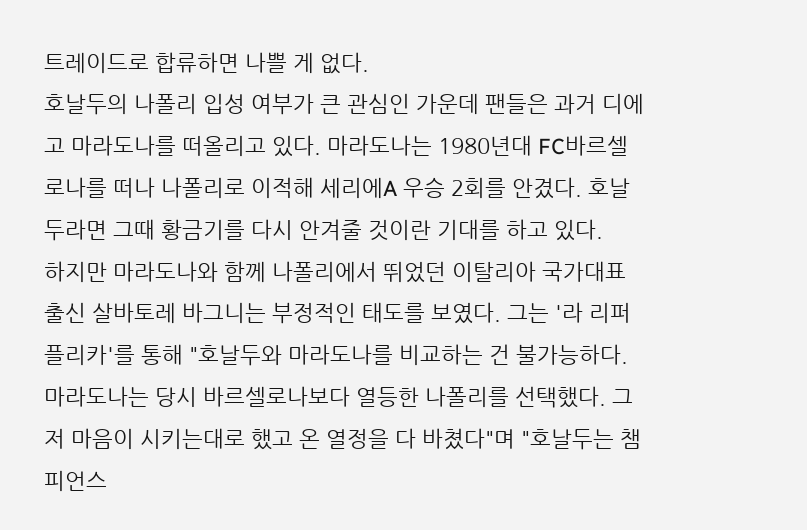트레이드로 합류하면 나쁠 게 없다.
호날두의 나폴리 입성 여부가 큰 관심인 가운데 팬들은 과거 디에고 마라도나를 떠올리고 있다. 마라도나는 1980년대 FC바르셀로나를 떠나 나폴리로 이적해 세리에A 우승 2회를 안겼다. 호날두라면 그때 황금기를 다시 안겨줄 것이란 기대를 하고 있다.
하지만 마라도나와 함께 나폴리에서 뛰었던 이탈리아 국가대표 출신 살바토레 바그니는 부정적인 태도를 보였다. 그는 '라 리퍼플리카'를 통해 "호날두와 마라도나를 비교하는 건 불가능하다. 마라도나는 당시 바르셀로나보다 열등한 나폴리를 선택했다. 그저 마음이 시키는대로 했고 온 열정을 다 바쳤다"며 "호날두는 챔피언스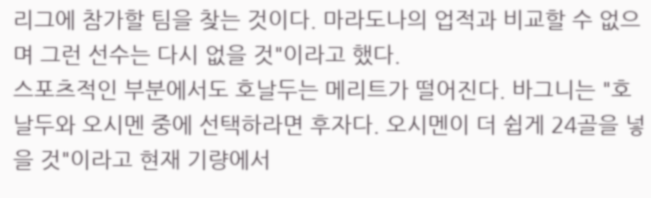리그에 참가할 팀을 찾는 것이다. 마라도나의 업적과 비교할 수 없으며 그런 선수는 다시 없을 것"이라고 했다.
스포츠적인 부분에서도 호날두는 메리트가 떨어진다. 바그니는 "호날두와 오시멘 중에 선택하라면 후자다. 오시멘이 더 쉽게 24골을 넣을 것"이라고 현재 기량에서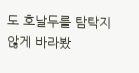도 호날두를 탐탁지 않게 바라봤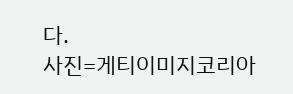다.
사진=게티이미지코리아